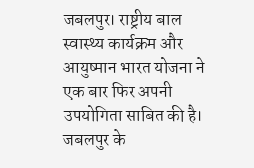जबलपुर। राष्ट्रीय बाल स्वास्थ्य कार्यक्रम और आयुष्मान भारत योजना ने एक बार फिर अपनी उपयोगिता साबित की है। जबलपुर के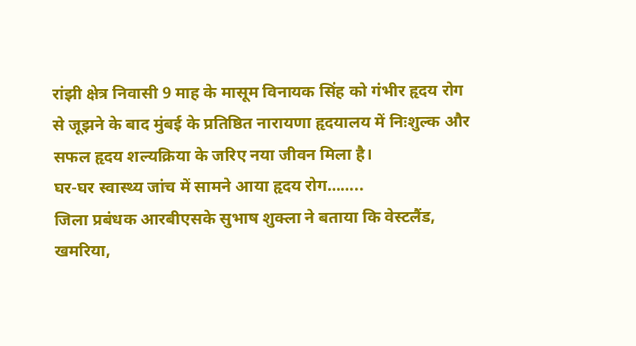रांझी क्षेत्र निवासी 9 माह के मासूम विनायक सिंह को गंभीर हृदय रोग से जूझने के बाद मुंबई के प्रतिष्ठित नारायणा हृदयालय में निःशुल्क और सफल हृदय शल्यक्रिया के जरिए नया जीवन मिला है।
घर-घर स्वास्थ्य जांच में सामने आया हृदय रोग……..
जिला प्रबंधक आरबीएसके सुभाष शुक्ला ने बताया कि वेस्टलैंड, खमरिया,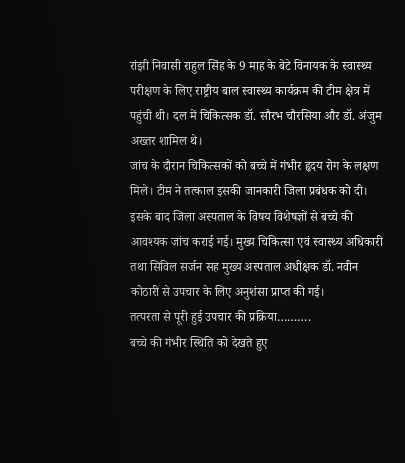रांझी निवासी राहुल सिंह के 9 माह के बेटे विनायक के स्वास्थ्य परीक्षण के लिए राष्ट्रीय बाल स्वास्थ्य कार्यक्रम की टीम क्षेत्र में पहुंची थी। दल में चिकित्सक डॉ. सौरभ चौरसिया और डॉ. अंजुम अख्तर शामिल थे।
जांच के दौरान चिकित्सकों को बच्चे में गंभीर हृदय रोग के लक्षण मिले। टीम ने तत्काल इसकी जानकारी जिला प्रबंधक को दी। इसके बाद जिला अस्पताल के विषय विशेषज्ञों से बच्चे की आवश्यक जांच कराई गई। मुख्य चिकित्सा एवं स्वास्थ्य अधिकारी तथा सिविल सर्जन सह मुख्य अस्पताल अधीक्षक डॉ. नवीन कोठारी से उपचार के लिए अनुशंसा प्राप्त की गई।
तत्परता से पूरी हुई उपचार की प्रक्रिया……….
बच्चे की गंभीर स्थिति को देखते हुए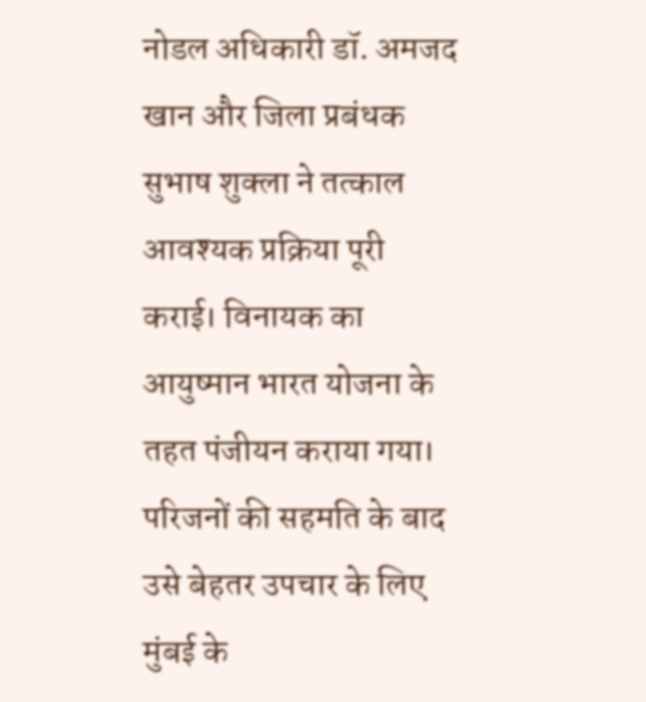नोडल अधिकारी डॉ. अमजद खान और जिला प्रबंधक सुभाष शुक्ला ने तत्काल आवश्यक प्रक्रिया पूरी कराई। विनायक का आयुष्मान भारत योजना के तहत पंजीयन कराया गया। परिजनों की सहमति के बाद उसे बेहतर उपचार के लिए मुंबई के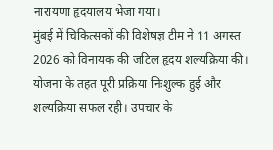नारायणा हृदयालय भेजा गया।
मुंबई में चिकित्सकों की विशेषज्ञ टीम ने 11 अगस्त 2026 को विनायक की जटिल हृदय शल्यक्रिया की। योजना के तहत पूरी प्रक्रिया निःशुल्क हुई और शल्यक्रिया सफल रही। उपचार के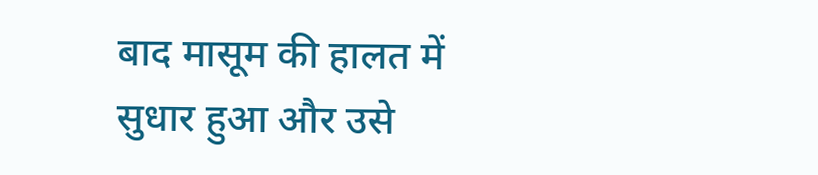बाद मासूम की हालत में सुधार हुआ और उसे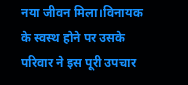नया जीवन मिला।विनायक के स्वस्थ होने पर उसके परिवार ने इस पूरी उपचार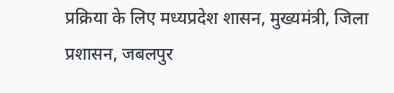प्रक्रिया के लिए मध्यप्रदेश शासन, मुख्यमंत्री, जिला प्रशासन, जबलपुर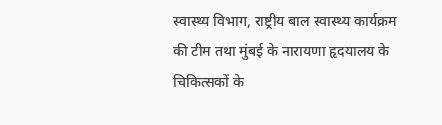स्वास्थ्य विभाग, राष्ट्रीय बाल स्वास्थ्य कार्यक्रम की टीम तथा मुंबई के नारायणा हृदयालय के चिकित्सकों के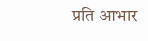प्रति आभार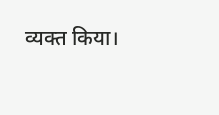व्यक्त किया।